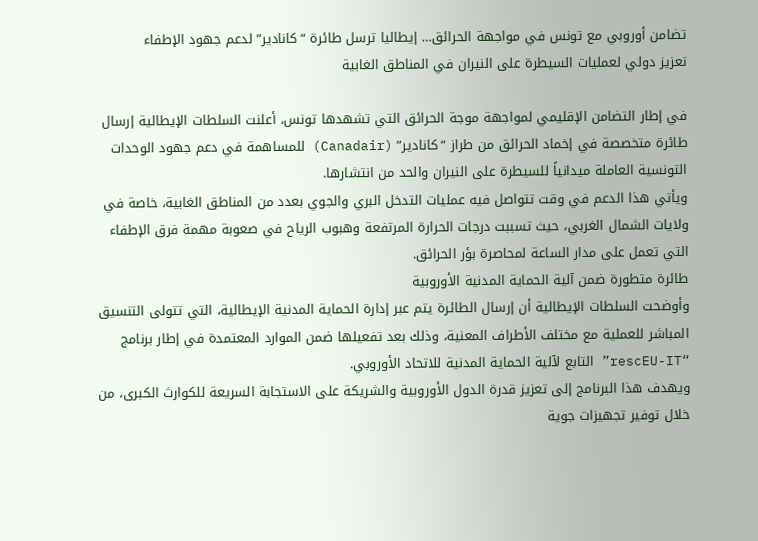تضامن أوروبي مع تونس في مواجهة الحرائق… إيطاليا ترسل طائرة “كانادير” لدعم جهود الإطفاء
تعزيز دولي لعمليات السيطرة على النيران في المناطق الغابية

في إطار التضامن الإقليمي لمواجهة موجة الحرائق التي تشهدها تونس، أعلنت السلطات الإيطالية إرسال طائرة متخصصة في إخماد الحرائق من طراز “كانادير” (Canadair) للمساهمة في دعم جهود الوحدات التونسية العاملة ميدانياً للسيطرة على النيران والحد من انتشارها.
ويأتي هذا الدعم في وقت تتواصل فيه عمليات التدخل البري والجوي بعدد من المناطق الغابية، خاصة في ولايات الشمال الغربي، حيث تسببت درجات الحرارة المرتفعة وهبوب الرياح في صعوبة مهمة فرق الإطفاء التي تعمل على مدار الساعة لمحاصرة بؤر الحرائق.
طائرة متطورة ضمن آلية الحماية المدنية الأوروبية
وأوضحت السلطات الإيطالية أن إرسال الطائرة يتم عبر إدارة الحماية المدنية الإيطالية، التي تتولى التنسيق المباشر للعملية مع مختلف الأطراف المعنية، وذلك بعد تفعيلها ضمن الموارد المعتمدة في إطار برنامج “rescEU-IT” التابع لآلية الحماية المدنية للاتحاد الأوروبي.
ويهدف هذا البرنامج إلى تعزيز قدرة الدول الأوروبية والشريكة على الاستجابة السريعة للكوارث الكبرى، من خلال توفير تجهيزات جوية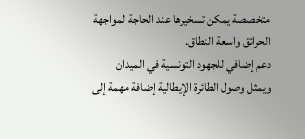متخصصة يمكن تسخيرها عند الحاجة لمواجهة الحرائق واسعة النطاق.
دعم إضافي للجهود التونسية في الميدان
ويمثل وصول الطائرة الإيطالية إضافة مهمة إلى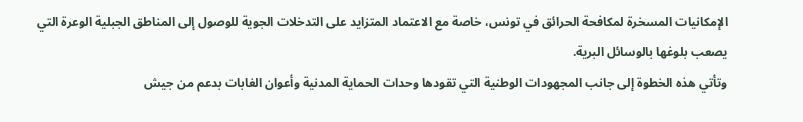الإمكانيات المسخرة لمكافحة الحرائق في تونس، خاصة مع الاعتماد المتزايد على التدخلات الجوية للوصول إلى المناطق الجبلية الوعرة التي يصعب بلوغها بالوسائل البرية.
وتأتي هذه الخطوة إلى جانب المجهودات الوطنية التي تقودها وحدات الحماية المدنية وأعوان الغابات بدعم من جيش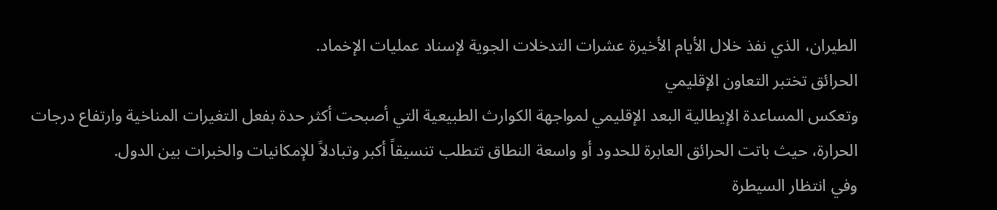الطيران، الذي نفذ خلال الأيام الأخيرة عشرات التدخلات الجوية لإسناد عمليات الإخماد.
الحرائق تختبر التعاون الإقليمي
وتعكس المساعدة الإيطالية البعد الإقليمي لمواجهة الكوارث الطبيعية التي أصبحت أكثر حدة بفعل التغيرات المناخية وارتفاع درجات الحرارة، حيث باتت الحرائق العابرة للحدود أو واسعة النطاق تتطلب تنسيقاً أكبر وتبادلاً للإمكانيات والخبرات بين الدول.
وفي انتظار السيطرة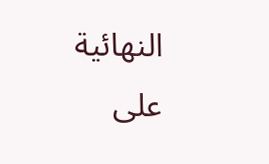النهائية على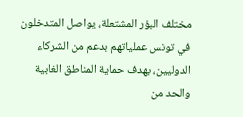مختلف البؤر المشتعلة، يواصل المتدخلون في تونس عملياتهم بدعم من الشركاء الدوليين، بهدف حماية المناطق الغابية والحد من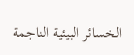الخسائر البيئية الناجمة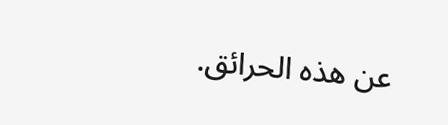عن هذه الحرائق.